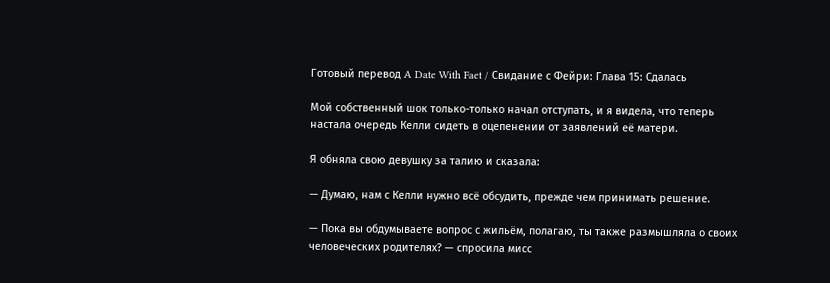Готовый перевод A Date With Faet / Свидание с Фейри: Глава 15: Сдалась

Мой собственный шок только-только начал отступать, и я видела, что теперь настала очередь Келли сидеть в оцепенении от заявлений её матери.

Я обняла свою девушку за талию и сказала:

— Думаю, нам с Келли нужно всё обсудить, прежде чем принимать решение.

— Пока вы обдумываете вопрос с жильём, полагаю, ты также размышляла о своих человеческих родителях? — спросила мисс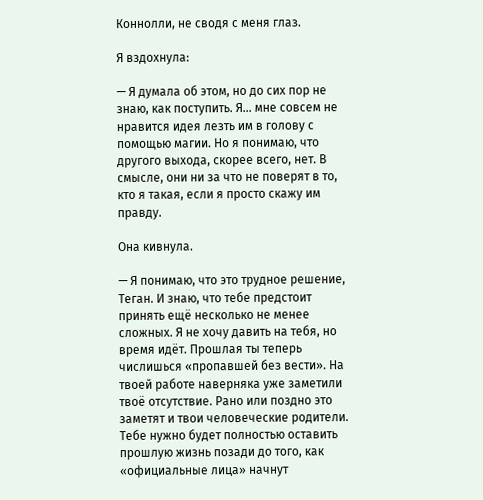Коннолли, не сводя с меня глаз.

Я вздохнула:

— Я думала об этом, но до сих пор не знаю, как поступить. Я... мне совсем не нравится идея лезть им в голову с помощью магии. Но я понимаю, что другого выхода, скорее всего, нет. В смысле, они ни за что не поверят в то, кто я такая, если я просто скажу им правду.

Она кивнула.

— Я понимаю, что это трудное решение, Теган. И знаю, что тебе предстоит принять ещё несколько не менее сложных. Я не хочу давить на тебя, но время идёт. Прошлая ты теперь числишься «пропавшей без вести». На твоей работе наверняка уже заметили твоё отсутствие. Рано или поздно это заметят и твои человеческие родители. Тебе нужно будет полностью оставить прошлую жизнь позади до того, как «официальные лица» начнут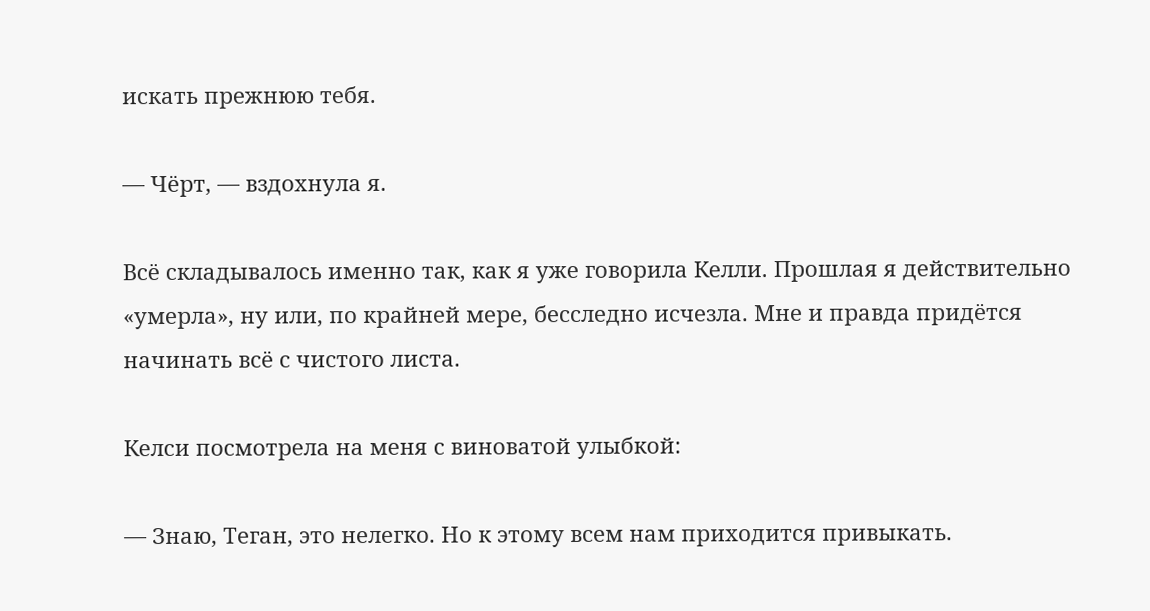искать прежнюю тебя.

— Чёрт, — вздохнула я.

Всё складывалось именно так, как я уже говорила Келли. Прошлая я действительно «умерла», ну или, по крайней мере, бесследно исчезла. Мне и правда придётся начинать всё с чистого листа.

Келси посмотрела на меня с виноватой улыбкой:

— Знаю, Теган, это нелегко. Но к этому всем нам приходится привыкать.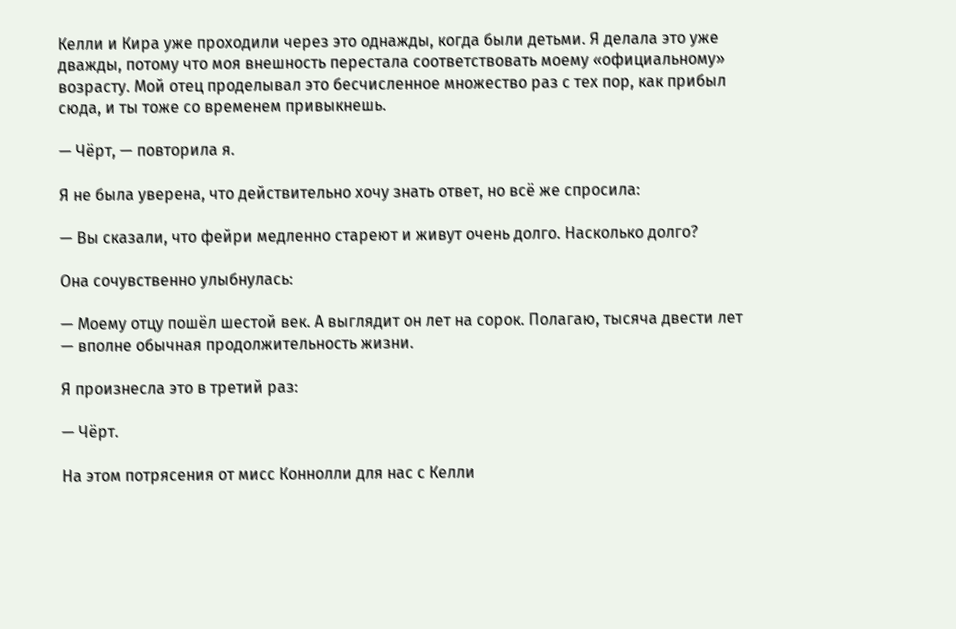Келли и Кира уже проходили через это однажды, когда были детьми. Я делала это уже дважды, потому что моя внешность перестала соответствовать моему «официальному» возрасту. Мой отец проделывал это бесчисленное множество раз с тех пор, как прибыл сюда, и ты тоже со временем привыкнешь.

— Чёрт, — повторила я.

Я не была уверена, что действительно хочу знать ответ, но всё же спросила:

— Вы сказали, что фейри медленно стареют и живут очень долго. Насколько долго?

Она сочувственно улыбнулась:

— Моему отцу пошёл шестой век. А выглядит он лет на сорок. Полагаю, тысяча двести лет — вполне обычная продолжительность жизни.

Я произнесла это в третий раз:

— Чёрт.

На этом потрясения от мисс Коннолли для нас с Келли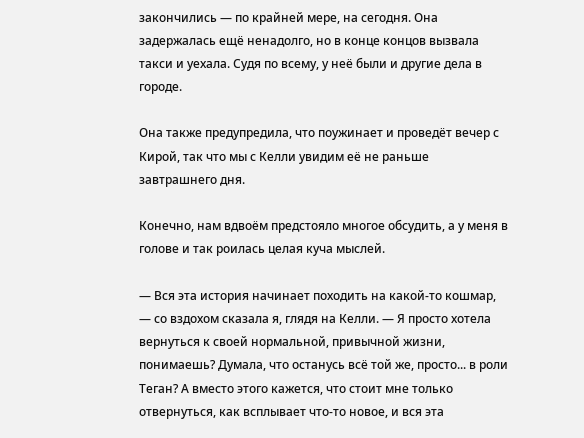закончились — по крайней мере, на сегодня. Она задержалась ещё ненадолго, но в конце концов вызвала такси и уехала. Судя по всему, у неё были и другие дела в городе.

Она также предупредила, что поужинает и проведёт вечер с Кирой, так что мы с Келли увидим её не раньше завтрашнего дня.

Конечно, нам вдвоём предстояло многое обсудить, а у меня в голове и так роилась целая куча мыслей.

— Вся эта история начинает походить на какой-то кошмар, — со вздохом сказала я, глядя на Келли. — Я просто хотела вернуться к своей нормальной, привычной жизни, понимаешь? Думала, что останусь всё той же, просто... в роли Теган? А вместо этого кажется, что стоит мне только отвернуться, как всплывает что-то новое, и вся эта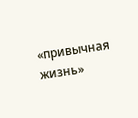«привычная жизнь»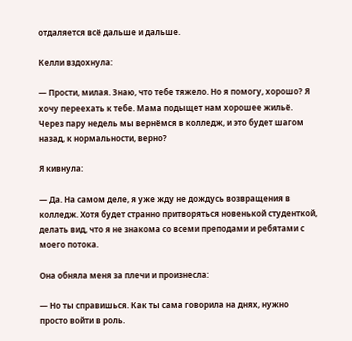отдаляется всё дальше и дальше.

Келли вздохнула:

— Прости, милая. Знаю, что тебе тяжело. Но я помогу, хорошо? Я хочу переехать к тебе. Мама подыщет нам хорошее жильё. Через пару недель мы вернёмся в колледж, и это будет шагом назад, к нормальности, верно?

Я кивнула:

— Да. На самом деле, я уже жду не дождусь возвращения в колледж. Хотя будет странно притворяться новенькой студенткой, делать вид, что я не знакома со всеми преподами и ребятами с моего потока.

Она обняла меня за плечи и произнесла:

— Но ты справишься. Как ты сама говорила на днях, нужно просто войти в роль.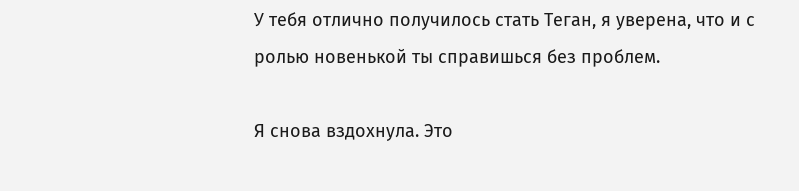У тебя отлично получилось стать Теган, я уверена, что и с ролью новенькой ты справишься без проблем.

Я снова вздохнула. Это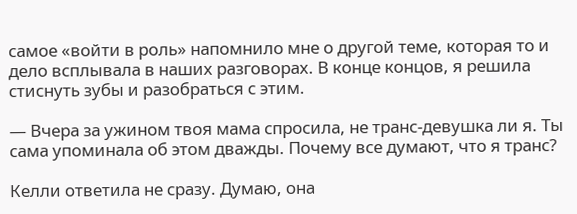самое «войти в роль» напомнило мне о другой теме, которая то и дело всплывала в наших разговорах. В конце концов, я решила стиснуть зубы и разобраться с этим.

— Вчера за ужином твоя мама спросила, не транс-девушка ли я. Ты сама упоминала об этом дважды. Почему все думают, что я транс?

Келли ответила не сразу. Думаю, она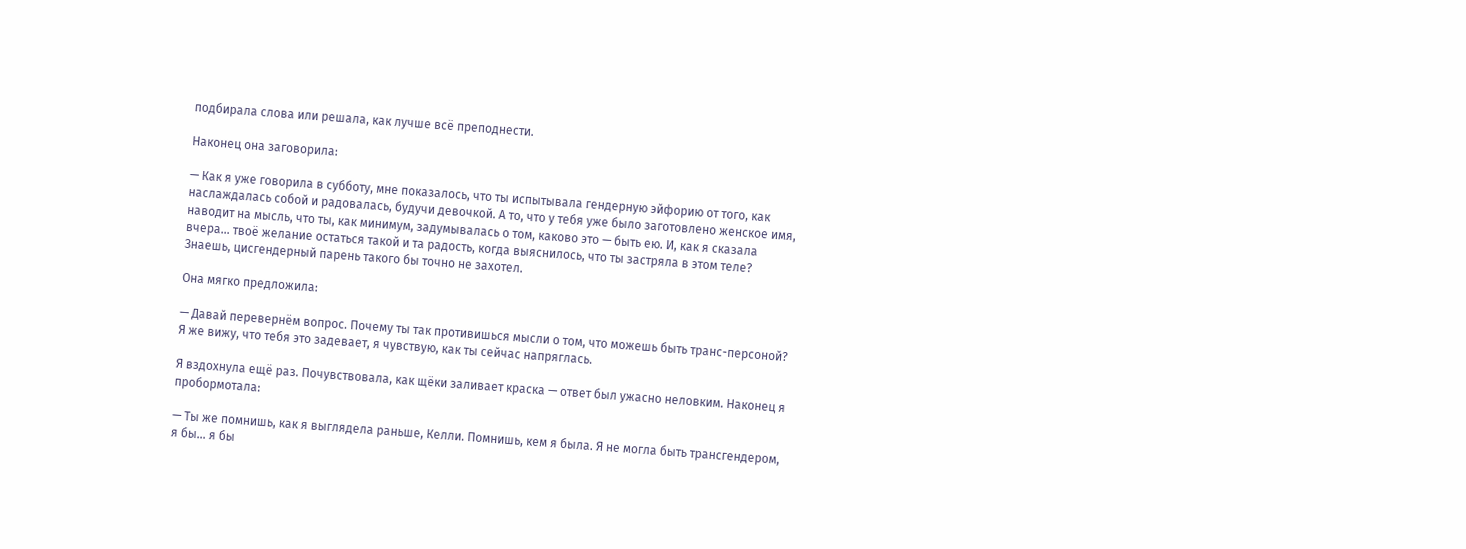подбирала слова или решала, как лучше всё преподнести.

Наконец она заговорила:

— Как я уже говорила в субботу, мне показалось, что ты испытывала гендерную эйфорию от того, как наслаждалась собой и радовалась, будучи девочкой. А то, что у тебя уже было заготовлено женское имя, наводит на мысль, что ты, как минимум, задумывалась о том, каково это — быть ею. И, как я сказала вчера... твоё желание остаться такой и та радость, когда выяснилось, что ты застряла в этом теле? Знаешь, цисгендерный парень такого бы точно не захотел.

Она мягко предложила:

— Давай перевернём вопрос. Почему ты так противишься мысли о том, что можешь быть транс-персоной? Я же вижу, что тебя это задевает, я чувствую, как ты сейчас напряглась.

Я вздохнула ещё раз. Почувствовала, как щёки заливает краска — ответ был ужасно неловким. Наконец я пробормотала:

— Ты же помнишь, как я выглядела раньше, Келли. Помнишь, кем я была. Я не могла быть трансгендером, я бы... я бы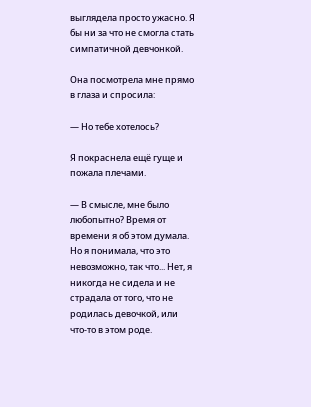выглядела просто ужасно. Я бы ни за что не смогла стать симпатичной девчонкой.

Она посмотрела мне прямо в глаза и спросила:

— Но тебе хотелось?

Я покраснела ещё гуще и пожала плечами.

— В смысле, мне было любопытно? Время от времени я об этом думала. Но я понимала, что это невозможно, так что... Нет, я никогда не сидела и не страдала от того, что не родилась девочкой, или что-то в этом роде.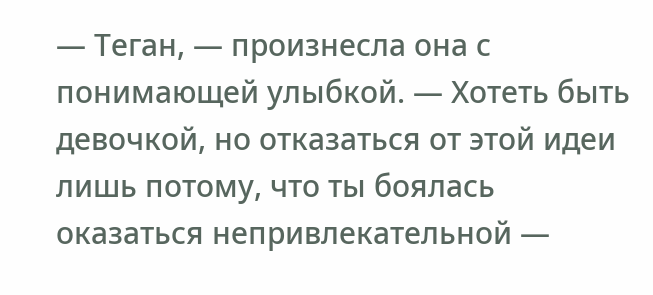— Теган, — произнесла она с понимающей улыбкой. — Хотеть быть девочкой, но отказаться от этой идеи лишь потому, что ты боялась оказаться непривлекательной —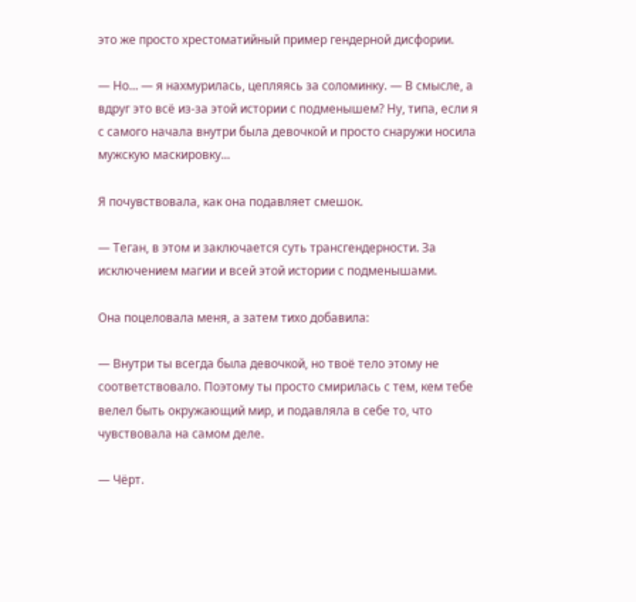это же просто хрестоматийный пример гендерной дисфории.

— Но... — я нахмурилась, цепляясь за соломинку. — В смысле, а вдруг это всё из-за этой истории с подменышем? Ну, типа, если я с самого начала внутри была девочкой и просто снаружи носила мужскую маскировку...

Я почувствовала, как она подавляет смешок.

— Теган, в этом и заключается суть трансгендерности. За исключением магии и всей этой истории с подменышами.

Она поцеловала меня, а затем тихо добавила:

— Внутри ты всегда была девочкой, но твоё тело этому не соответствовало. Поэтому ты просто смирилась с тем, кем тебе велел быть окружающий мир, и подавляла в себе то, что чувствовала на самом деле.

— Чёрт.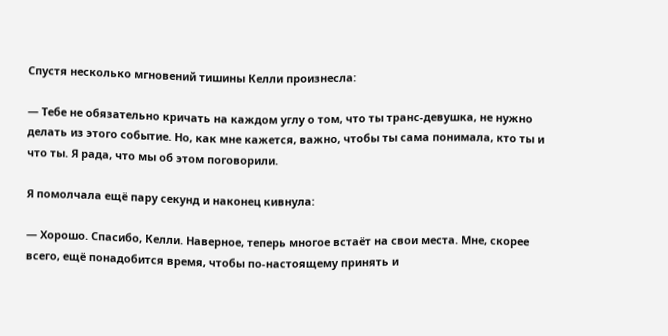Спустя несколько мгновений тишины Келли произнесла:

— Тебе не обязательно кричать на каждом углу о том, что ты транс-девушка, не нужно делать из этого событие. Но, как мне кажется, важно, чтобы ты сама понимала, кто ты и что ты. Я рада, что мы об этом поговорили.

Я помолчала ещё пару секунд и наконец кивнула:

— Хорошо. Спасибо, Келли. Наверное, теперь многое встаёт на свои места. Мне, скорее всего, ещё понадобится время, чтобы по-настоящему принять и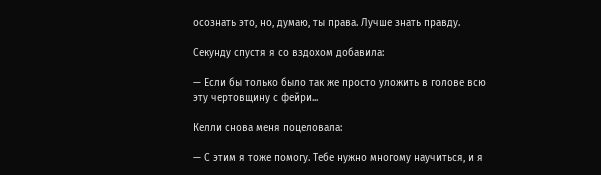осознать это, но, думаю, ты права. Лучше знать правду.

Секунду спустя я со вздохом добавила:

— Если бы только было так же просто уложить в голове всю эту чертовщину с фейри...

Келли снова меня поцеловала:

— С этим я тоже помогу. Тебе нужно многому научиться, и я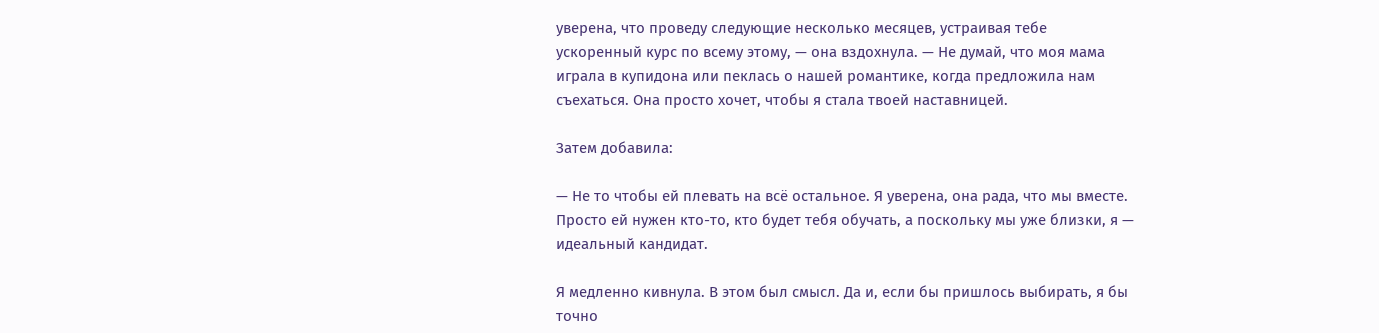уверена, что проведу следующие несколько месяцев, устраивая тебе ускоренный курс по всему этому, — она вздохнула. — Не думай, что моя мама играла в купидона или пеклась о нашей романтике, когда предложила нам съехаться. Она просто хочет, чтобы я стала твоей наставницей.

Затем добавила:

— Не то чтобы ей плевать на всё остальное. Я уверена, она рада, что мы вместе. Просто ей нужен кто-то, кто будет тебя обучать, а поскольку мы уже близки, я — идеальный кандидат.

Я медленно кивнула. В этом был смысл. Да и, если бы пришлось выбирать, я бы точно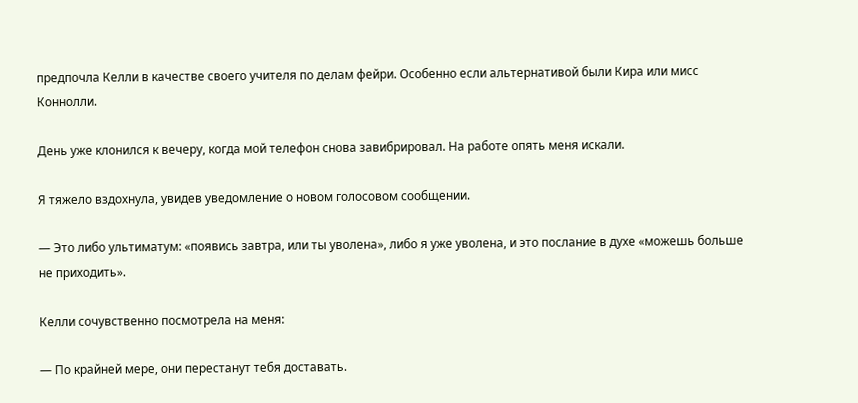предпочла Келли в качестве своего учителя по делам фейри. Особенно если альтернативой были Кира или мисс Коннолли.

День уже клонился к вечеру, когда мой телефон снова завибрировал. На работе опять меня искали.

Я тяжело вздохнула, увидев уведомление о новом голосовом сообщении.

— Это либо ультиматум: «появись завтра, или ты уволена», либо я уже уволена, и это послание в духе «можешь больше не приходить».

Келли сочувственно посмотрела на меня:

— По крайней мере, они перестанут тебя доставать.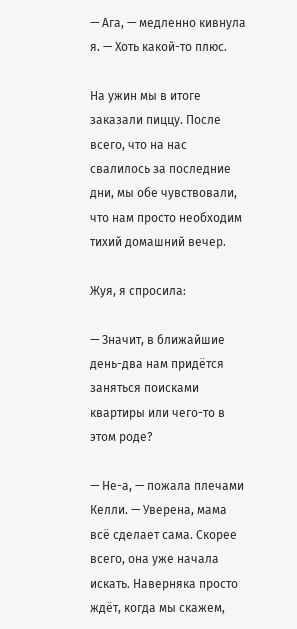— Ага, — медленно кивнула я. — Хоть какой-то плюс.

На ужин мы в итоге заказали пиццу. После всего, что на нас свалилось за последние дни, мы обе чувствовали, что нам просто необходим тихий домашний вечер.

Жуя, я спросила:

— Значит, в ближайшие день-два нам придётся заняться поисками квартиры или чего-то в этом роде?

— Не-а, — пожала плечами Келли. — Уверена, мама всё сделает сама. Скорее всего, она уже начала искать. Наверняка просто ждёт, когда мы скажем,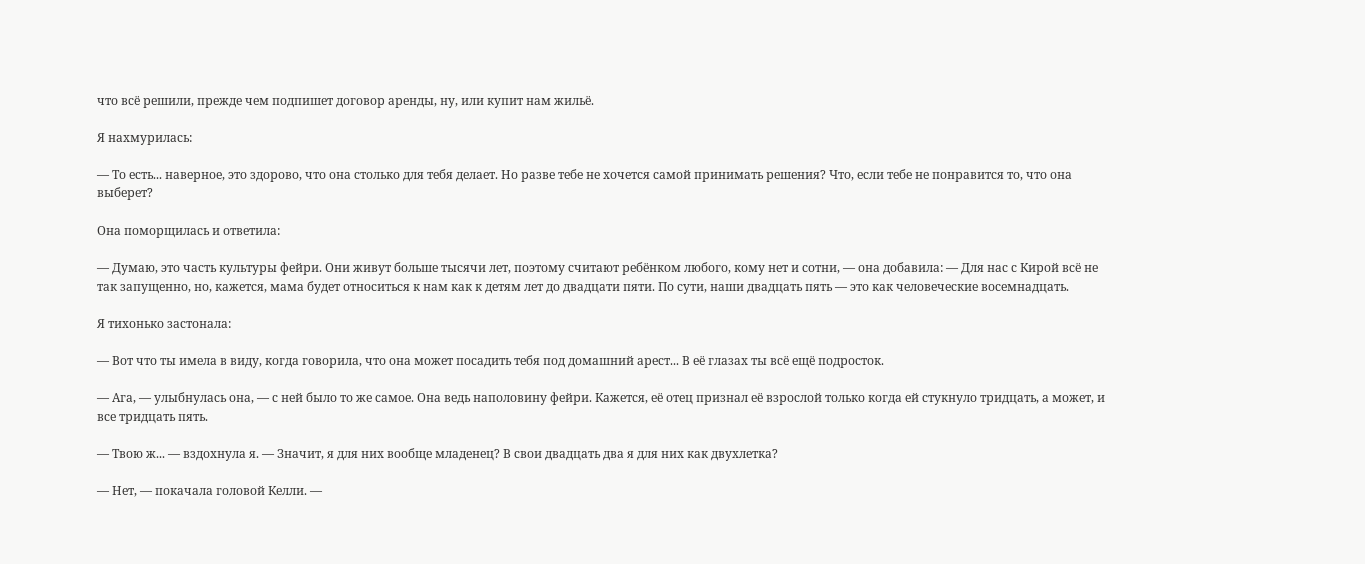что всё решили, прежде чем подпишет договор аренды, ну, или купит нам жильё.

Я нахмурилась:

— То есть... наверное, это здорово, что она столько для тебя делает. Но разве тебе не хочется самой принимать решения? Что, если тебе не понравится то, что она выберет?

Она поморщилась и ответила:

— Думаю, это часть культуры фейри. Они живут больше тысячи лет, поэтому считают ребёнком любого, кому нет и сотни, — она добавила: — Для нас с Кирой всё не так запущенно, но, кажется, мама будет относиться к нам как к детям лет до двадцати пяти. По сути, наши двадцать пять — это как человеческие восемнадцать.

Я тихонько застонала:

— Вот что ты имела в виду, когда говорила, что она может посадить тебя под домашний арест... В её глазах ты всё ещё подросток.

— Ага, — улыбнулась она, — с ней было то же самое. Она ведь наполовину фейри. Кажется, её отец признал её взрослой только когда ей стукнуло тридцать, а может, и все тридцать пять.

— Твою ж... — вздохнула я. — Значит, я для них вообще младенец? В свои двадцать два я для них как двухлетка?

— Нет, — покачала головой Келли. —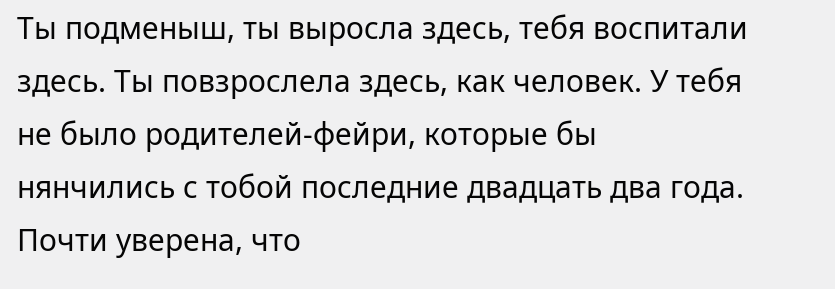Ты подменыш, ты выросла здесь, тебя воспитали здесь. Ты повзрослела здесь, как человек. У тебя не было родителей-фейри, которые бы нянчились с тобой последние двадцать два года. Почти уверена, что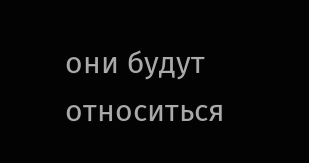они будут относиться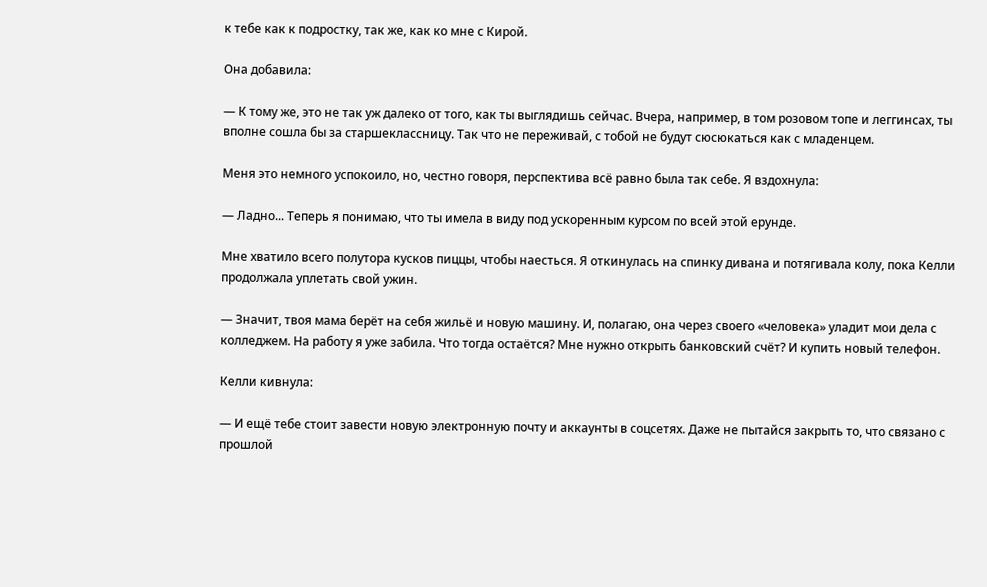к тебе как к подростку, так же, как ко мне с Кирой.

Она добавила:

— К тому же, это не так уж далеко от того, как ты выглядишь сейчас. Вчера, например, в том розовом топе и леггинсах, ты вполне сошла бы за старшеклассницу. Так что не переживай, с тобой не будут сюсюкаться как с младенцем.

Меня это немного успокоило, но, честно говоря, перспектива всё равно была так себе. Я вздохнула:

— Ладно... Теперь я понимаю, что ты имела в виду под ускоренным курсом по всей этой ерунде.

Мне хватило всего полутора кусков пиццы, чтобы наесться. Я откинулась на спинку дивана и потягивала колу, пока Келли продолжала уплетать свой ужин.

— Значит, твоя мама берёт на себя жильё и новую машину. И, полагаю, она через своего «человека» уладит мои дела с колледжем. На работу я уже забила. Что тогда остаётся? Мне нужно открыть банковский счёт? И купить новый телефон.

Келли кивнула:

— И ещё тебе стоит завести новую электронную почту и аккаунты в соцсетях. Даже не пытайся закрыть то, что связано с прошлой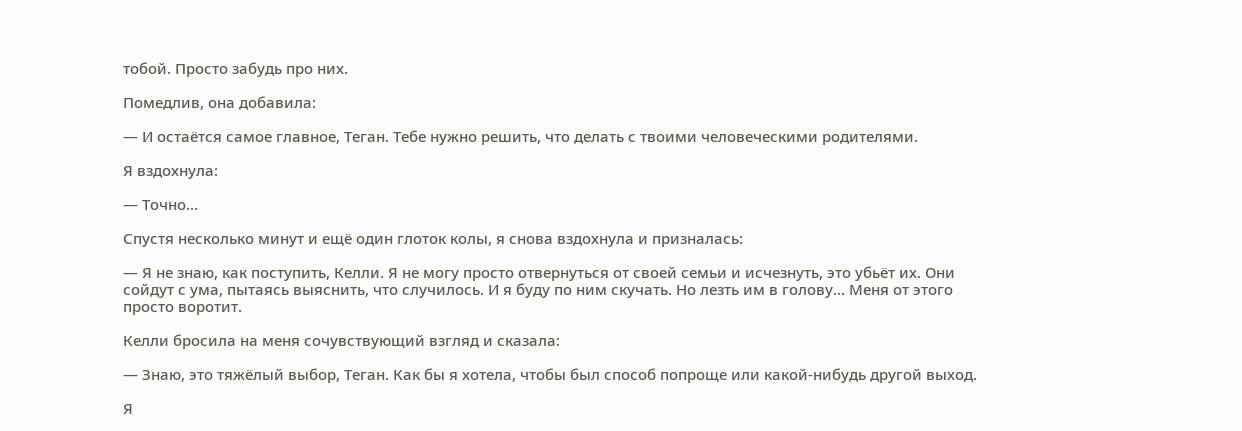тобой. Просто забудь про них.

Помедлив, она добавила:

— И остаётся самое главное, Теган. Тебе нужно решить, что делать с твоими человеческими родителями.

Я вздохнула:

— Точно...

Спустя несколько минут и ещё один глоток колы, я снова вздохнула и призналась:

— Я не знаю, как поступить, Келли. Я не могу просто отвернуться от своей семьи и исчезнуть, это убьёт их. Они сойдут с ума, пытаясь выяснить, что случилось. И я буду по ним скучать. Но лезть им в голову... Меня от этого просто воротит.

Келли бросила на меня сочувствующий взгляд и сказала:

— Знаю, это тяжёлый выбор, Теган. Как бы я хотела, чтобы был способ попроще или какой-нибудь другой выход.

Я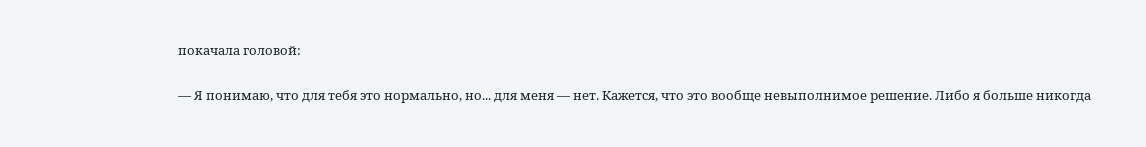покачала головой:

— Я понимаю, что для тебя это нормально, но... для меня — нет. Кажется, что это вообще невыполнимое решение. Либо я больше никогда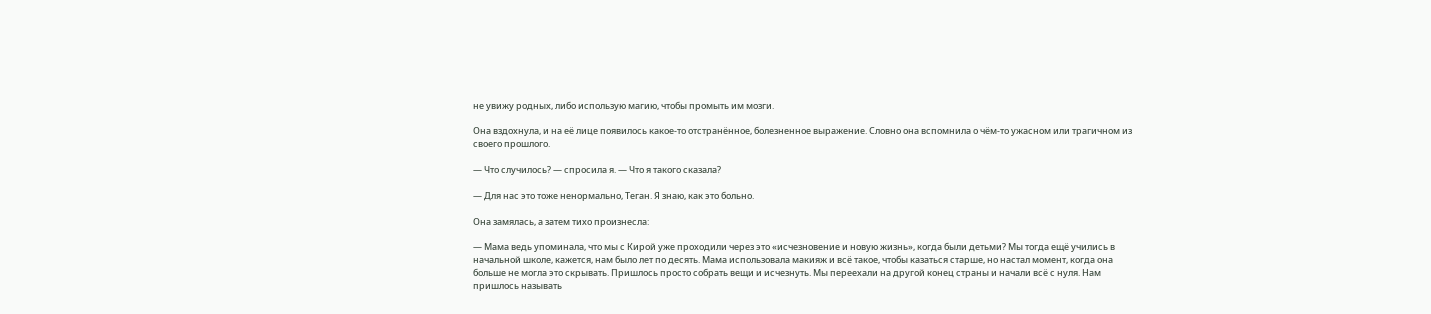не увижу родных, либо использую магию, чтобы промыть им мозги.

Она вздохнула, и на её лице появилось какое-то отстранённое, болезненное выражение. Словно она вспомнила о чём-то ужасном или трагичном из своего прошлого.

— Что случилось? — спросила я. — Что я такого сказала?

— Для нас это тоже ненормально, Теган. Я знаю, как это больно.

Она замялась, а затем тихо произнесла:

— Мама ведь упоминала, что мы с Кирой уже проходили через это «исчезновение и новую жизнь», когда были детьми? Мы тогда ещё учились в начальной школе, кажется, нам было лет по десять. Мама использовала макияж и всё такое, чтобы казаться старше, но настал момент, когда она больше не могла это скрывать. Пришлось просто собрать вещи и исчезнуть. Мы переехали на другой конец страны и начали всё с нуля. Нам пришлось называть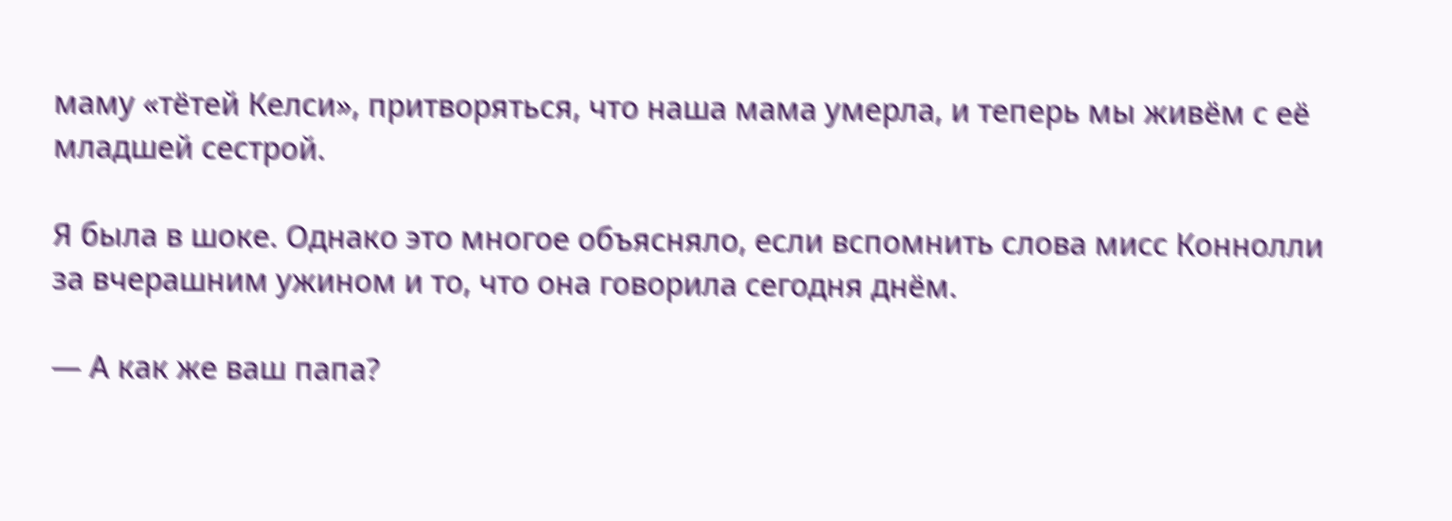маму «тётей Келси», притворяться, что наша мама умерла, и теперь мы живём с её младшей сестрой.

Я была в шоке. Однако это многое объясняло, если вспомнить слова мисс Коннолли за вчерашним ужином и то, что она говорила сегодня днём.

— А как же ваш папа?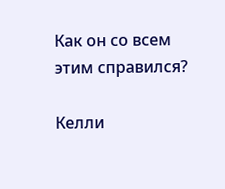Как он со всем этим справился?

Келли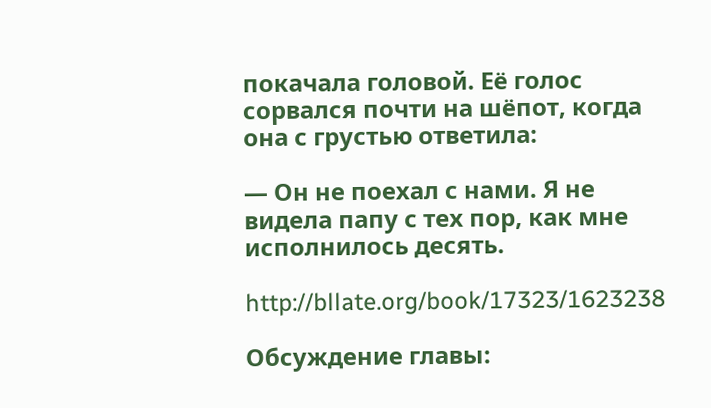покачала головой. Её голос сорвался почти на шёпот, когда она с грустью ответила:

— Он не поехал с нами. Я не видела папу с тех пор, как мне исполнилось десять.

http://bllate.org/book/17323/1623238

Обсуждение главы: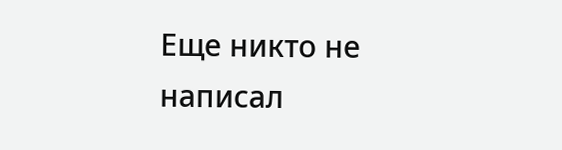Еще никто не написал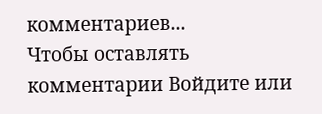комментариев...
Чтобы оставлять комментарии Войдите или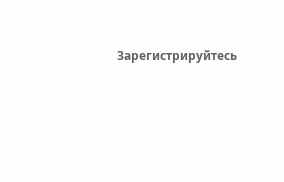Зарегистрируйтесь